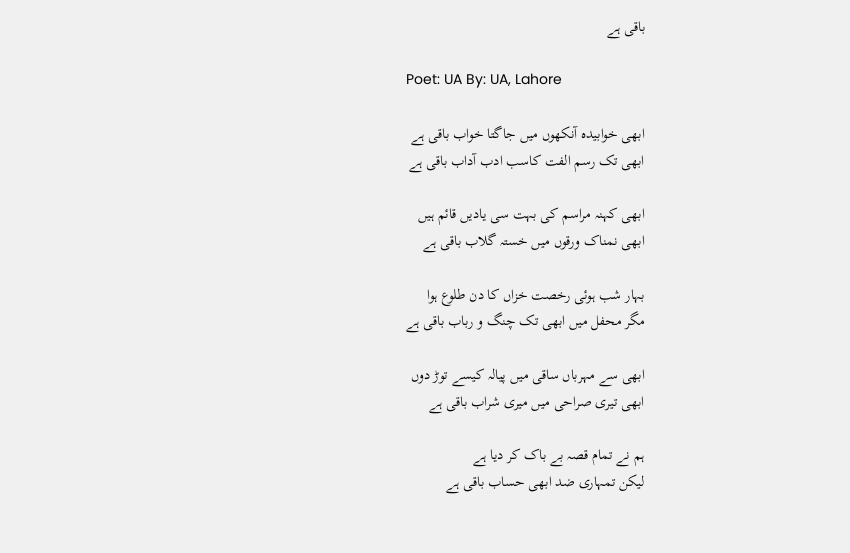باقی ہے

Poet: UA By: UA, Lahore

ابھی خوابیدہ آنکھوں میں جاگتا خواب باقی ہے
ابھی تک رسم الفت کاسب ادب آداب باقی ہے

ابھی کہنہ مراسم کی بہت سی یادیں قائم ہیں
ابھی نمناک ورقوں میں خستہ گلاب باقی ہے

بہار شب ہوئی رخصت خزاں کا دن طلوع ہوا
مگر محفل میں ابھی تک چنگ و رباب باقی ہے

ابھی سے مہرباں ساقی میں پیالہ کیسے توڑ دوں
ابھی تیری صراحی میں میری شراب باقی ہے

ہم نے تمام قصہ بے باک کر دیا ہے
لیکن تمہاری ضد ابھی حساب باقی ہے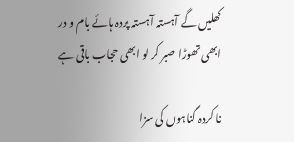کھلیں گے آہستہ آہستہ پردہ ہائے بام و در
ابھی تھوڑا صبر کر لو ابھی حجاب باقی ہے

نا کردہ گناہوں کی سزا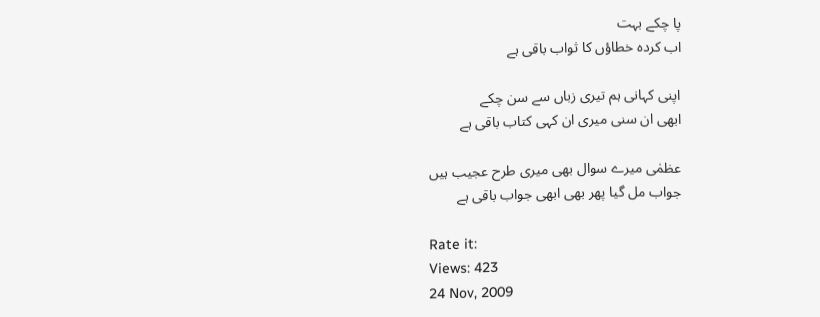پا چکے بہت
اب کردہ خطاؤں کا ثواب باقی ہے

اپنی کہانی ہم تیری زباں سے سن چکے
ابھی ان سنی میری ان کہی کتاب باقی ہے

عظمٰی میرے سوال بھی میری طرح عجیب ہیں
جواب مل گیا پھر بھی ابھی جواب باقی ہے

Rate it:
Views: 423
24 Nov, 2009